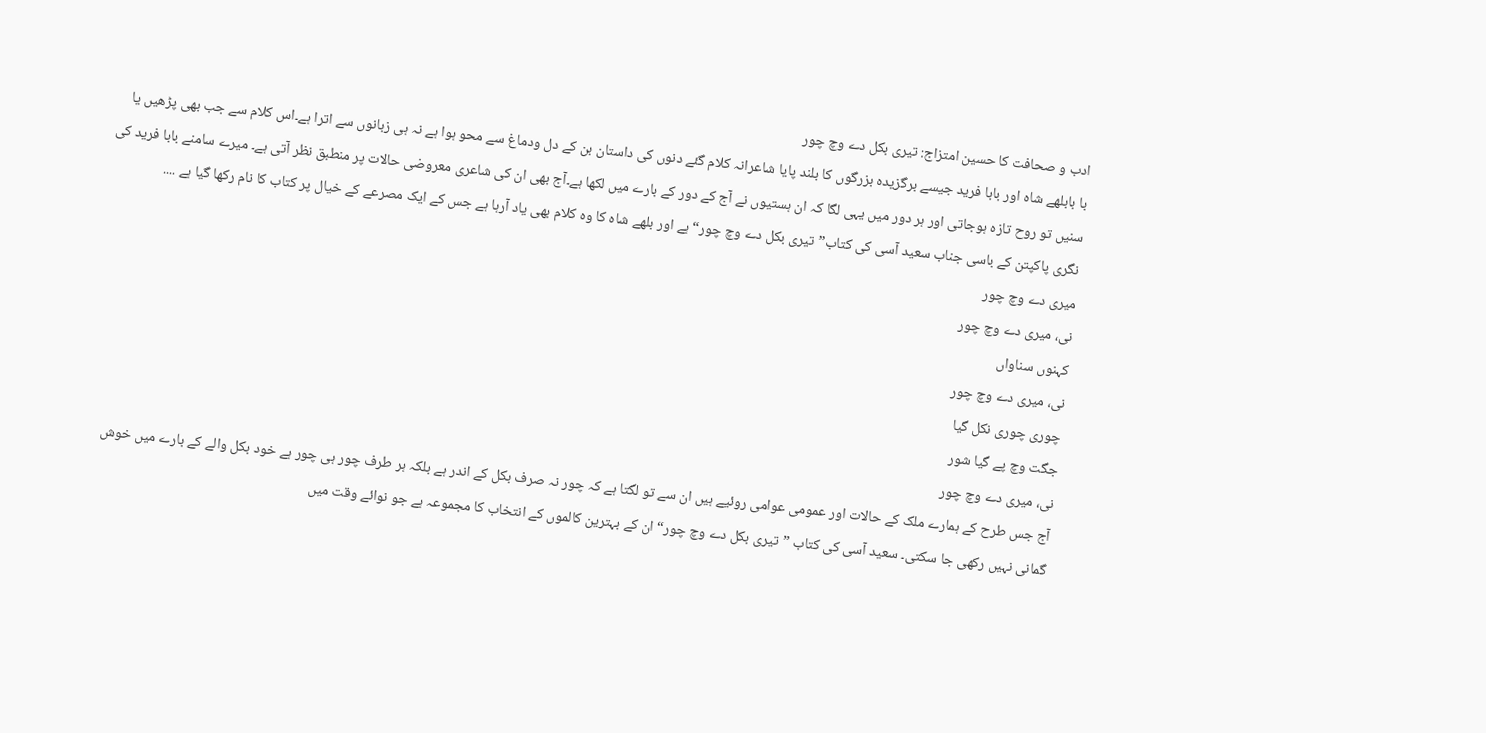ادب و صحافت کا حسین امتزاج: تیری بکل دے وچ چور
با بابلھے شاہ اور بابا فرید جیسے برگزیدہ بزرگوں کا بلند پایا شاعرانہ کلام گئے دنوں کی داستان بن کے دل ودماغ سے محو ہوا ہے نہ ہی زبانوں سے اترا ہے۔اس کلام سے جب بھی پڑھیں یا سنیں تو روح تازہ ہوجاتی اور ہر دور میں یہی لگا کہ ان ہستیوں نے آج کے دور کے بارے میں لکھا ہے۔آج بھی ان کی شاعری معروضی حالات پر منطبق نظر آتی ہے۔ میرے سامنے بابا فرید کی نگری پاکپتن کے باسی جناب سعید آسی کی کتاب”تیری بکل دے وچ چور“ہے اور بلھے شاہ کا وہ کلام بھی یاد آرہا ہے جس کے ایک مصرعے کے خیال پر کتاب کا نام رکھا گیا ہے ....
میری دے وچ چور
نی، میری دے وچ چور
کہنوں سناواں
نی، میری دے وچ چور
چوری چوری نکل گیا
جگت وچ پے گیا شور
نی، میری دے وچ چور
آج جس طرح کے ہمارے ملک کے حالات اور عمومی عوامی روئیے ہیں ان سے تو لگتا ہے کہ چور نہ صرف بکل کے اندر ہے بلکہ ہر طرف چور ہی چور ہے خود بکل والے کے بارے میں خوش گمانی نہیں رکھی جا سکتی۔ سعید آسی کی کتاب ”تیری بکل دے وچ چور“ان کے بہترین کالموں کے انتخاب کا مجموعہ ہے جو نوائے وقت میں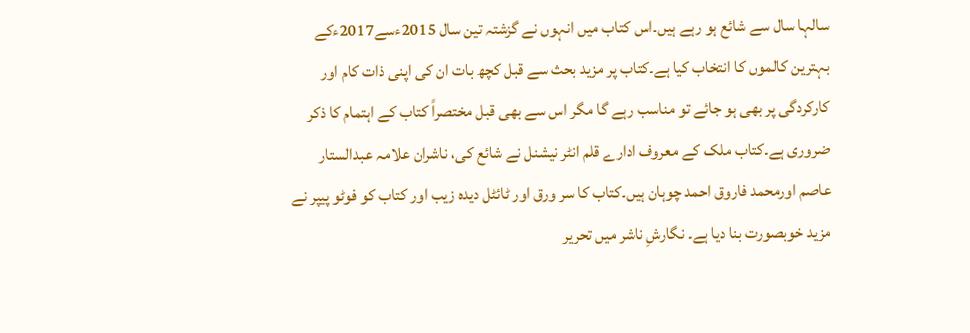سالہا سال سے شائع ہو رہے ہیں۔اس کتاب میں انہوں نے گزشتہ تین سال 2015ءسے2017ءکے بہترین کالموں کا انتخاب کیا ہے۔کتاب پر مزید بحث سے قبل کچھ بات ان کی اپنی ذات کام اور کارکردگی پر بھی ہو جائے تو مناسب رہے گا مگر اس سے بھی قبل مختصراً کتاب کے اہتمام کا ذکر ضروری ہے۔کتاب ملک کے معروف ادارے قلم انٹر نیشنل نے شائع کی، ناشران علامہ عبدالستار عاصم اورمحمد فاروق احمد چوہان ہیں۔کتاب کا سر ورق اور ٹائٹل دیدہ زیب اور کتاب کو فوٹو پیپر نے مزید خوبصورت بنا دیا ہے۔ نگارشِ ناشر میں تحریر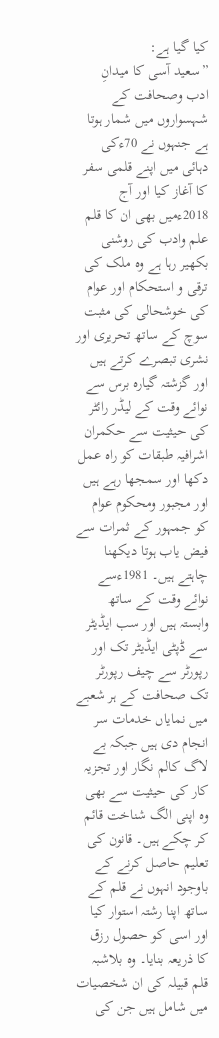کیا گیا ہے:
”سعید آسی کا میدانِ ادب وصحافت کے شہسواروں میں شمار ہوتا ہے جنہوں نے 70ءکی دہائی میں اپنے قلمی سفر کا آغاز کیا اور آج 2018ءمیں بھی ان کا قلم علم وادب کی روشنی بکھیر رہا ہے وہ ملک کی ترقی و استحکام اور عوام کی خوشحالی کی مثبت سوچ کے ساتھ تحریری اور نشری تبصرے کرتے ہیں اور گزشتہ گیارہ برس سے نوائے وقت کے لیڈر رائٹر کی حیثیت سے حکمران اشرافیہ طبقات کو راہ عمل دکھا اور سمجھا رہے ہیں اور مجبور ومحکوم عوام کو جمہور کے ثمرات سے فیض یاب ہوتا دیکھنا چاہتے ہیں۔ 1981ءسے نوائے وقت کے ساتھ وابستہ ہیں اور سب ایڈیٹر سے ڈپٹی ایڈیٹر تک اور رپورٹر سے چیف رپورٹر تک صحافت کے ہر شعبے میں نمایاں خدمات سر انجام دی ہیں جبکہ بے لاگ کالم نگار اور تجزیہ کار کی حیثیت سے بھی وہ اپنی الگ شناخت قائم کر چکے ہیں۔ قانون کی تعلیم حاصل کرنے کے باوجود انہوں نے قلم کے ساتھ اپنا رشتہ استوار کیا اور اسی کو حصول رزق کا ذریعہ بنایا۔ وہ بلاشبہ قلم قبیلہ کی ان شخصیات میں شامل ہیں جن کی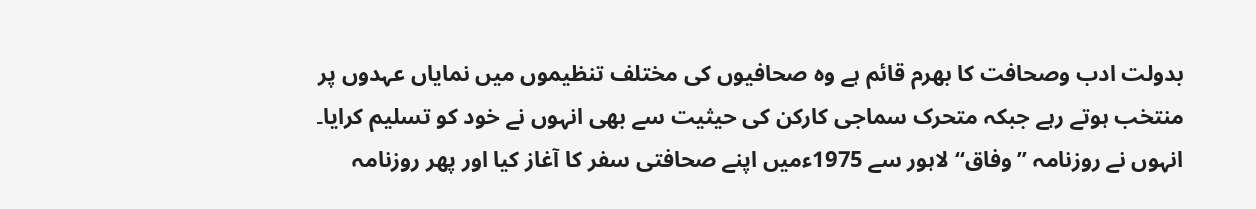بدولت ادب وصحافت کا بھرم قائم ہے وہ صحافیوں کی مختلف تنظیموں میں نمایاں عہدوں پر منتخب ہوتے رہے جبکہ متحرک سماجی کارکن کی حیثیت سے بھی انہوں نے خود کو تسلیم کرایا۔ انہوں نے روزنامہ ”وفاق“ لاہور سے 1975ءمیں اپنے صحافتی سفر کا آغاز کیا اور پھر روزنامہ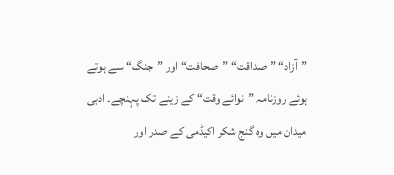”آزاد“ ”صداقت“ ”صحافت“ اور ”جنگ“ سے ہوتے ہوئے روزنامہ ”نوائے وقت“ کے زینے تک پہنچے۔ ادبی میدان میں وہ گنج شکر اکیڈمی کے صدر اور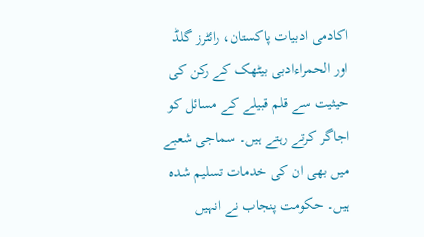اکادمی ادبیات پاکستان، رائٹرز گلڈ اور الحمراءادبی بیٹھک کے رکن کی حیثیت سے قلم قبیلے کے مسائل کو اجاگر کرتے رہتے ہیں۔ سماجی شعبے میں بھی ان کی خدمات تسلیم شدہ ہیں۔ حکومت پنجاب نے انہیں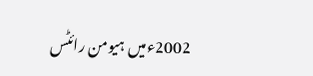2002ءمیں ہیومن رائٹس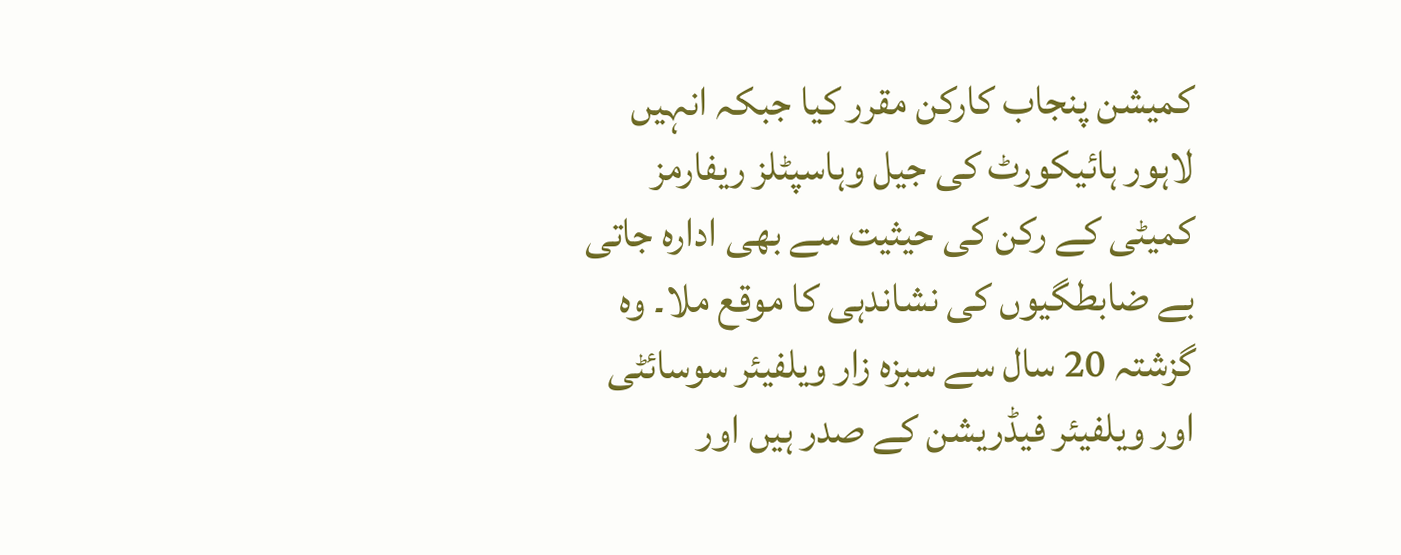کمیشن پنجاب کارکن مقرر کیا جبکہ انہیں لاہور ہائیکورٹ کی جیل وہاسپٹلز ریفارمز کمیٹی کے رکن کی حیثیت سے بھی ادارہ جاتی بے ضابطگیوں کی نشاندہی کا موقع ملا۔ وہ گزشتہ 20 سال سے سبزہ زار ویلفیئر سوسائٹی اور ویلفیئر فیڈریشن کے صدر ہیں اور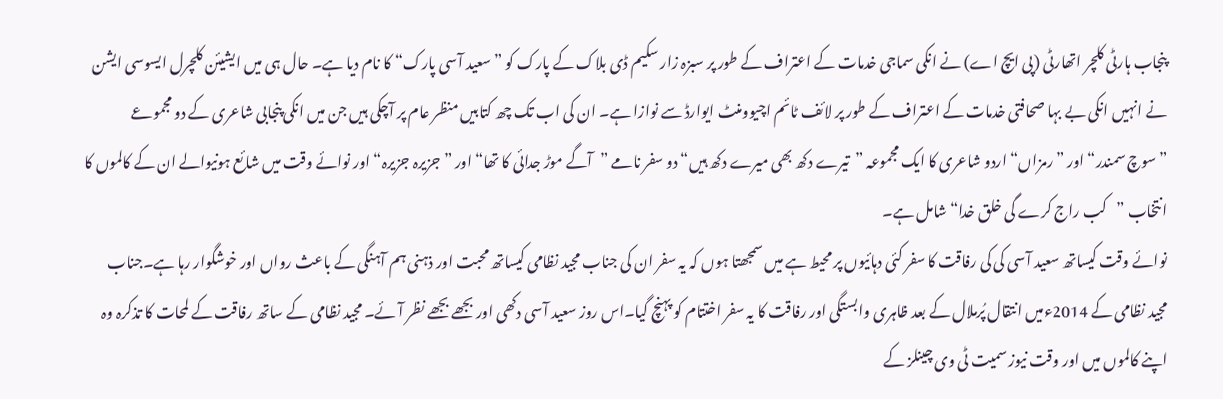پنجاب ہارٹی کلچر اتھارٹی (پی ایچ اے) نے انکی سماجی خدمات کے اعتراف کے طور پر سبزہ زار سکیم ڈی بلاک کے پارک کو ”سعید آسی پارک“ کا نام دیا ہے۔ حال ہی میں ایشیئن کلچرل ایسوسی ایشن نے انہیں انکی بے بہا صحافتی خدمات کے اعتراف کے طور پر لائف ٹائم اچیوومنٹ ایوارڈ سے نوازا ہے۔ ان کی اب تک چھ کتابیں منظر عام پر آچکی ہیں جن میں انکی پنجابی شاعری کے دو مجموعے ”سوچ سمندر“ اور ”رمزاں“ اردو شاعری کا ایک مجموعہ ”تیرے دکھ بھی میرے دکھ ہیں“ دو سفر نامے ”آگے موڑ جدائی کا تھا“ اور ”جزیرہ جزیرہ“ اور نوائے وقت میں شائع ہونیوالے ان کے کالموں کا انتخاب ”کب راج کرے گی خلق خدا“ شامل ہے۔
نوائے وقت کیساتھ سعید آسی کی کی رفاقت کا سفر کئی دہائیوں پر محیط ہے میں سمجھتا ہوں کہ یہ سفر ان کی جناب مجید نظامی کیساتھ محبت اور ذہنی ہم آہنگی کے باعث رواں اور خوشگوار رہا ہے۔جناب مجید نظامی کے 2014ءمیں انتقال پُرملال کے بعد ظاہری وابستگی اور رفاقت کا یہ سفر اختتام کو پہنچ گیا۔اس روز سعید آسی دکھی اور بجھے بجھے نظر آئے۔ مجید نظامی کے ساتھ رفاقت کے لمحات کا تذکرہ وہ اپنے کالموں میں اور وقت نیوز سمیت ٹی وی چینلز کے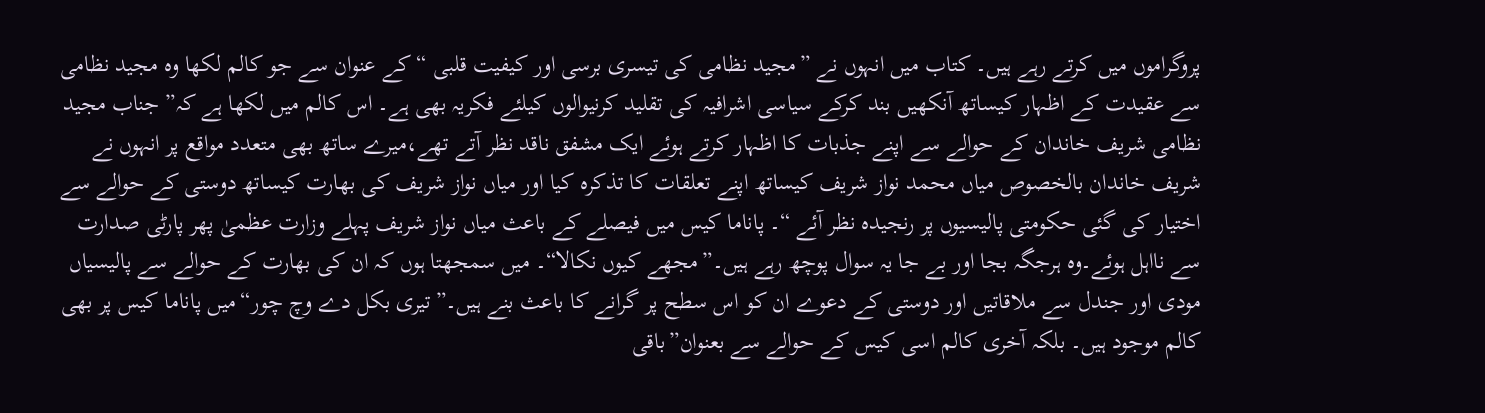پروگراموں میں کرتے رہے ہیں۔ کتاب میں انہوں نے ”مجید نظامی کی تیسری برسی اور کیفیت قلبی “ کے عنوان سے جو کالم لکھا وہ مجید نظامی سے عقیدت کے اظہار کیساتھ آنکھیں بند کرکے سیاسی اشرافیہ کی تقلید کرنیوالوں کیلئے فکریہ بھی ہے۔ اس کالم میں لکھا ہے کہ” جناب مجید نظامی شریف خاندان کے حوالے سے اپنے جذبات کا اظہار کرتے ہوئے ایک مشفق ناقد نظر آتے تھے،میرے ساتھ بھی متعدد مواقع پر انہوں نے شریف خاندان بالخصوص میاں محمد نواز شریف کیساتھ اپنے تعلقات کا تذکرہ کیا اور میاں نواز شریف کی بھارت کیساتھ دوستی کے حوالے سے اختیار کی گئی حکومتی پالیسیوں پر رنجیدہ نظر آئے “۔ پاناما کیس میں فیصلے کے باعث میاں نواز شریف پہلے وزارت عظمیٰ پھر پارٹی صدارت سے نااہل ہوئے۔وہ ہرجگہ بجا اور بے جا یہ سوال پوچھ رہے ہیں۔”مجھے کیوں نکالا“۔ میں سمجھتا ہوں کہ ان کی بھارت کے حوالے سے پالیسیاں مودی اور جندل سے ملاقاتیں اور دوستی کے دعوے ان کو اس سطح پر گرانے کا باعث بنے ہیں۔”تیری بکل دے وچ چور“میں پاناما کیس پر بھی کالم موجود ہیں۔ بلکہ آخری کالم اسی کیس کے حوالے سے بعنوان”باقی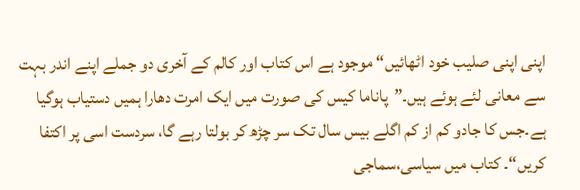اپنی اپنی صلیب خود اٹھائیں“ موجود ہے اس کتاب اور کالم کے آخری دو جملے اپنے اندر بہت سے معانی لئے ہوئے ہیں۔”پاناما کیس کی صورت میں ایک امرت دھارا ہمیں دستیاب ہوگیا ہے۔جس کا جادو کم از کم اگلے بیس سال تک سر چڑھ کر بولتا رہے گا، سردست اسی پر اکتفا کریں“۔ کتاب میں سیاسی،سماجی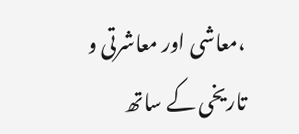،معاشی اور معاشرتی و تاریخی کے ساتھ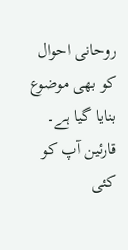روحانی احوال کو بھی موضوع بنایا گیا ہے۔ قارئین آپ کو کئی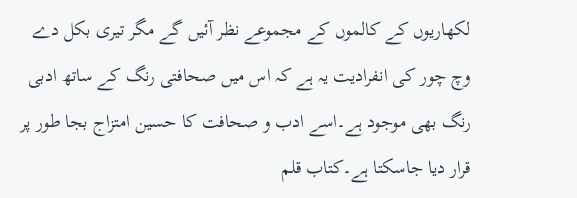لکھاریوں کے کالموں کے مجموعے نظر آئیں گے مگر تیری بکل دے وچ چور کی انفرادیت یہ ہے کہ اس میں صحافتی رنگ کے ساتھ ادبی رنگ بھی موجود ہے۔اسے ادب و صحافت کا حسین امتزاج بجا طور پر قرار دیا جاسکتا ہے۔کتاب قلم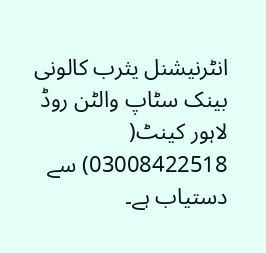انٹرنیشنل یثرب کالونی بینک سٹاپ والٹن روڈ لاہور کینٹ( 03008422518) سے دستیاب ہے۔